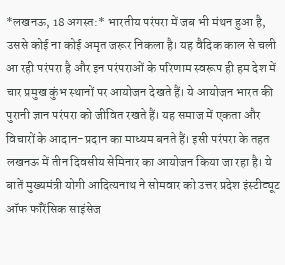*लखनऊ, 18 अगस्त:* भारतीय परंपरा में जब भी मंथन हुआ है, उससे कोई ना कोई अमृत जरूर निकला है। यह वैदिक काल से चली आ रही परंपरा है और इन परंपराओं के परिणाम स्वरूप ही हम देश में चार प्रमुख कुंभ स्थानों पर आयोजन देखते हैं। ये आयोजन भारत की पुरानी ज्ञान परंपरा को जीवित रखते हैं। यह समाज में एकता और विचारों के आदान-प्रदान का माध्यम बनते हैं। इसी परंपरा के तहत लखनऊ में तीन दिवसीय सेमिनार का आयोजन किया जा रहा है। ये बातें मुख्यमंत्री योगी आदित्यनाथ ने सोमवार को उत्तर प्रदेश इंस्टीट्यूट ऑफ फॉरेंसिक साइंसेज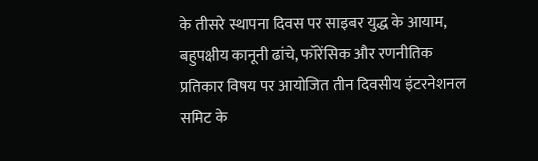के तीसरे स्थापना दिवस पर साइबर युद्ध के आयाम, बहुपक्षीय कानूनी ढांचे, फॉरेंसिक और रणनीतिक प्रतिकार विषय पर आयोजित तीन दिवसीय इंटरनेशनल समिट के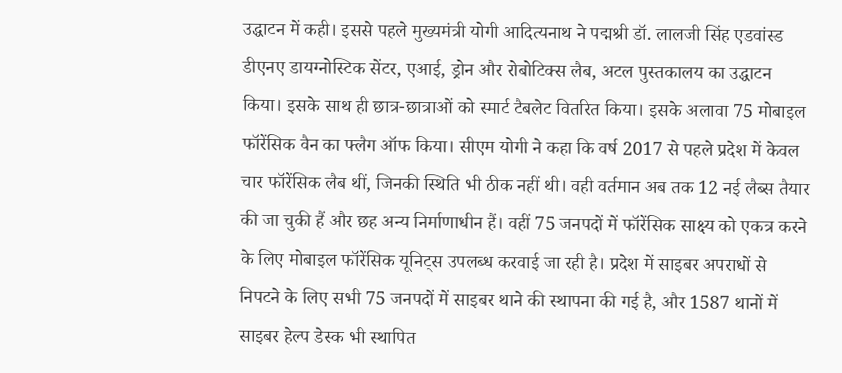उद्धाटन में कही। इससे पहले मुख्यमंत्री योगी आदित्यनाथ ने पद्मश्री डॉ. लालजी सिंह एडवांस्ड डीएनए डायग्नोस्टिक सेंटर, एआई, ड्रोन और रोबोटिक्स लैब, अटल पुस्तकालय का उद्धाटन किया। इसके साथ ही छात्र-छात्राओं को स्मार्ट टैबलेट वितरित किया। इसके अलावा 75 मोबाइल फॉरेंसिक वैन का फ्लैग ऑफ किया। सीएम योगी ने कहा कि वर्ष 2017 से पहले प्रदेश में केवल चार फॉरेंसिक लैब थीं, जिनकी स्थिति भी ठीक नहीं थी। वही वर्तमान अब तक 12 नई लैब्स तैयार की जा चुकी हैं और छह अन्य निर्माणाधीन हैं। वहीं 75 जनपदों में फॉरेंसिक साक्ष्य को एकत्र करने के लिए मोबाइल फॉरेंसिक यूनिट्स उपलब्ध करवाई जा रही है। प्रदेश में साइबर अपराधों से निपटने के लिए सभी 75 जनपदों में साइबर थाने की स्थापना की गई है, और 1587 थानों में साइबर हेल्प डेस्क भी स्थापित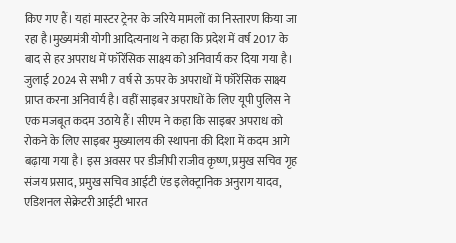किए गए हैं। यहां मास्टर ट्रेनर के जरिये मामलों का निस्तारण किया जा रहा है।मुख्यमंत्री योगी आदित्यनाथ ने कहा कि प्रदेश में वर्ष 2017 के बाद से हर अपराध में फॉरेंसिक साक्ष्य को अनिवार्य कर दिया गया है। जुलाई 2024 से सभी 7 वर्ष से ऊपर के अपराधों में फॉरेंसिक साक्ष्य प्राप्त करना अनिवार्य है। वहीं साइबर अपराधों के लिए यूपी पुलिस ने एक मजबूत कदम उठाये हैं। सीएम ने कहा कि साइबर अपराध को रोकने के लिए साइबर मुख्यालय की स्थापना की दिशा में कदम आगे बढ़ाया गया है। इस अवसर पर डीजीपी राजीव कृष्ण, प्रमुख सचिव गृह संजय प्रसाद, प्रमुख सचिव आईटी एंड इलेक्ट्रानिक अनुराग यादव, एडिशनल सेक्रेटरी आईटी भारत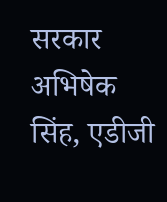सरकार अभिषेक सिंह, एडीजी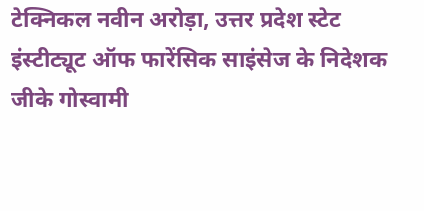टेक्निकल नवीन अरोड़ा, उत्तर प्रदेश स्टेट इंस्टीट्यूट ऑफ फारेंसिक साइंसेज के निदेशक जीके गोस्वामी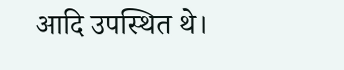आदि उपस्थित थे।